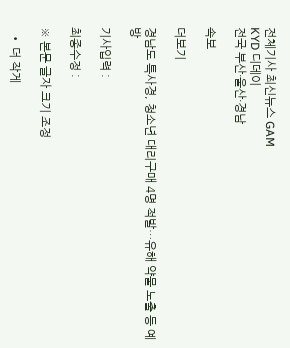전체기사 최신뉴스 GAM
KYD 디데이
전국 부산·울산·경남

속보

더보기

경남도 특사경, 청소년 대리구매 4명 적발…유해 약물 노출 등 예방

기사입력 :

최종수정 :

※ 본문 글자 크기 조정

  • 더 작게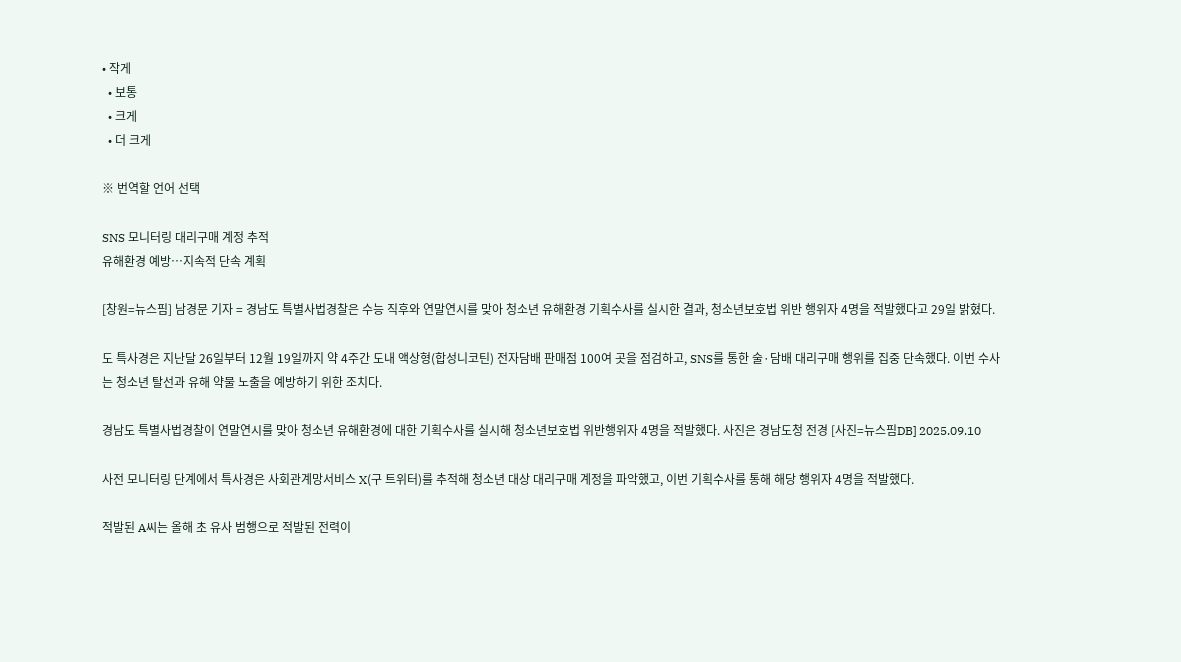• 작게
  • 보통
  • 크게
  • 더 크게

※ 번역할 언어 선택

SNS 모니터링 대리구매 계정 추적
유해환경 예방…지속적 단속 계획

[창원=뉴스핌] 남경문 기자 = 경남도 특별사법경찰은 수능 직후와 연말연시를 맞아 청소년 유해환경 기획수사를 실시한 결과, 청소년보호법 위반 행위자 4명을 적발했다고 29일 밝혔다.

도 특사경은 지난달 26일부터 12월 19일까지 약 4주간 도내 액상형(합성니코틴) 전자담배 판매점 100여 곳을 점검하고, SNS를 통한 술·담배 대리구매 행위를 집중 단속했다. 이번 수사는 청소년 탈선과 유해 약물 노출을 예방하기 위한 조치다.

경남도 특별사법경찰이 연말연시를 맞아 청소년 유해환경에 대한 기획수사를 실시해 청소년보호법 위반행위자 4명을 적발했다. 사진은 경남도청 전경 [사진=뉴스핌DB] 2025.09.10

사전 모니터링 단계에서 특사경은 사회관계망서비스 X(구 트위터)를 추적해 청소년 대상 대리구매 계정을 파악했고, 이번 기획수사를 통해 해당 행위자 4명을 적발했다.

적발된 A씨는 올해 초 유사 범행으로 적발된 전력이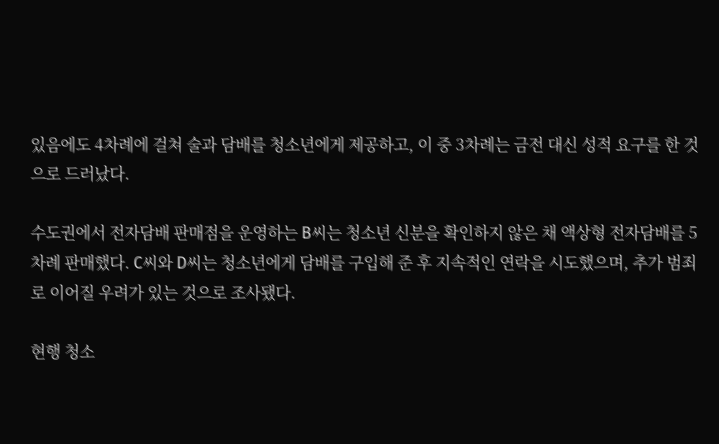있음에도 4차례에 걸쳐 술과 담배를 청소년에게 제공하고, 이 중 3차례는 금전 대신 성적 요구를 한 것으로 드러났다.

수도권에서 전자담배 판매점을 운영하는 B씨는 청소년 신분을 확인하지 않은 채 액상형 전자담배를 5차례 판매했다. C씨와 D씨는 청소년에게 담배를 구입해 준 후 지속적인 연락을 시도했으며, 추가 범죄로 이어질 우려가 있는 것으로 조사됐다.

현행 청소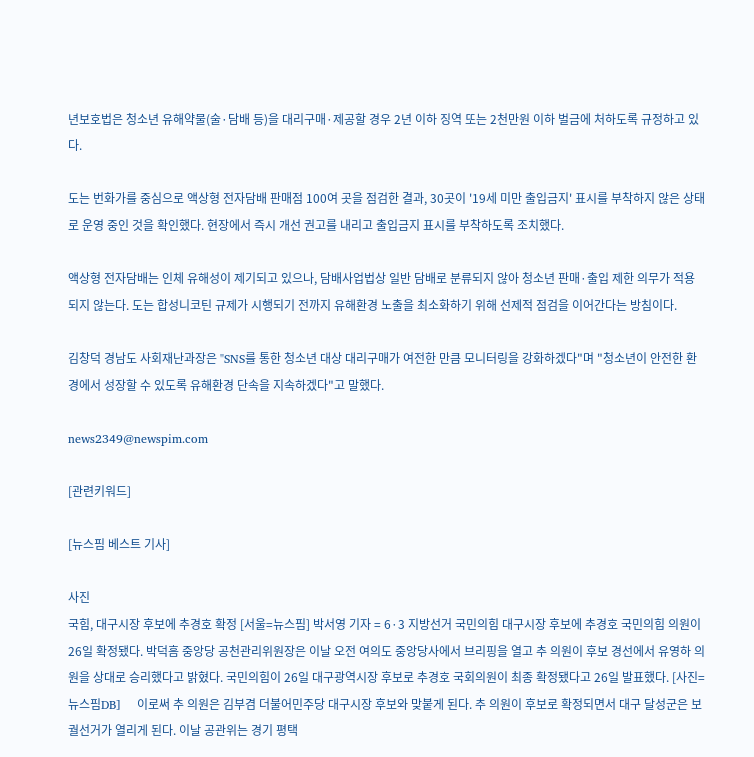년보호법은 청소년 유해약물(술·담배 등)을 대리구매·제공할 경우 2년 이하 징역 또는 2천만원 이하 벌금에 처하도록 규정하고 있다.

도는 번화가를 중심으로 액상형 전자담배 판매점 100여 곳을 점검한 결과, 30곳이 '19세 미만 출입금지' 표시를 부착하지 않은 상태로 운영 중인 것을 확인했다. 현장에서 즉시 개선 권고를 내리고 출입금지 표시를 부착하도록 조치했다.

액상형 전자담배는 인체 유해성이 제기되고 있으나, 담배사업법상 일반 담배로 분류되지 않아 청소년 판매·출입 제한 의무가 적용되지 않는다. 도는 합성니코틴 규제가 시행되기 전까지 유해환경 노출을 최소화하기 위해 선제적 점검을 이어간다는 방침이다.

김창덕 경남도 사회재난과장은 "SNS를 통한 청소년 대상 대리구매가 여전한 만큼 모니터링을 강화하겠다"며 "청소년이 안전한 환경에서 성장할 수 있도록 유해환경 단속을 지속하겠다"고 말했다.

news2349@newspim.com

[관련키워드]

[뉴스핌 베스트 기사]

사진
국힘, 대구시장 후보에 추경호 확정 [서울=뉴스핌] 박서영 기자 = 6·3 지방선거 국민의힘 대구시장 후보에 추경호 국민의힘 의원이 26일 확정됐다. 박덕흠 중앙당 공천관리위원장은 이날 오전 여의도 중앙당사에서 브리핑을 열고 추 의원이 후보 경선에서 유영하 의원을 상대로 승리했다고 밝혔다. 국민의힘이 26일 대구광역시장 후보로 추경호 국회의원이 최종 확정됐다고 26일 발표했다. [사진=뉴스핌DB]    이로써 추 의원은 김부겸 더불어민주당 대구시장 후보와 맞붙게 된다. 추 의원이 후보로 확정되면서 대구 달성군은 보궐선거가 열리게 된다. 이날 공관위는 경기 평택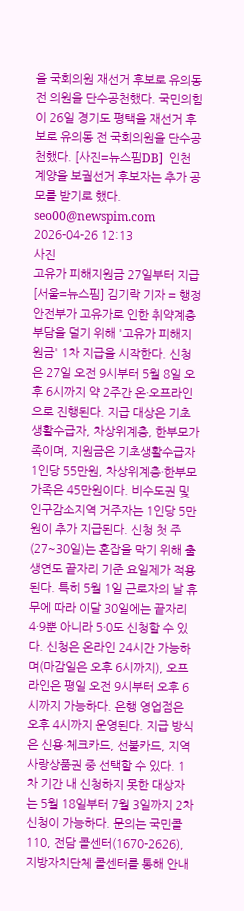을 국회의원 재선거 후보로 유의동 전 의원을 단수공천했다. 국민의힘이 26일 경기도 평택을 재선거 후보로 유의동 전 국회의원을 단수공천했다. [사진=뉴스핌DB]  인천 계양을 보궐선거 후보자는 추가 공모를 받기로 했다. seo00@newspim.com 2026-04-26 12:13
사진
고유가 피해지원금 27일부터 지급 [서울=뉴스핌] 김기락 기자 = 행정안전부가 고유가로 인한 취약계층 부담을 덜기 위해 '고유가 피해지원금' 1차 지급을 시작한다. 신청은 27일 오전 9시부터 5월 8일 오후 6시까지 약 2주간 온·오프라인으로 진행된다. 지급 대상은 기초생활수급자, 차상위계층, 한부모가족이며, 지원금은 기초생활수급자 1인당 55만원, 차상위계층·한부모가족은 45만원이다. 비수도권 및 인구감소지역 거주자는 1인당 5만원이 추가 지급된다. 신청 첫 주(27~30일)는 혼잡을 막기 위해 출생연도 끝자리 기준 요일제가 적용된다. 특히 5월 1일 근로자의 날 휴무에 따라 이달 30일에는 끝자리 4·9뿐 아니라 5·0도 신청할 수 있다. 신청은 온라인 24시간 가능하며(마감일은 오후 6시까지), 오프라인은 평일 오전 9시부터 오후 6시까지 가능하다. 은행 영업점은 오후 4시까지 운영된다. 지급 방식은 신용·체크카드, 선불카드, 지역사랑상품권 중 선택할 수 있다. 1차 기간 내 신청하지 못한 대상자는 5월 18일부터 7월 3일까지 2차 신청이 가능하다. 문의는 국민콜110, 전담 콜센터(1670-2626), 지방자치단체 콜센터를 통해 안내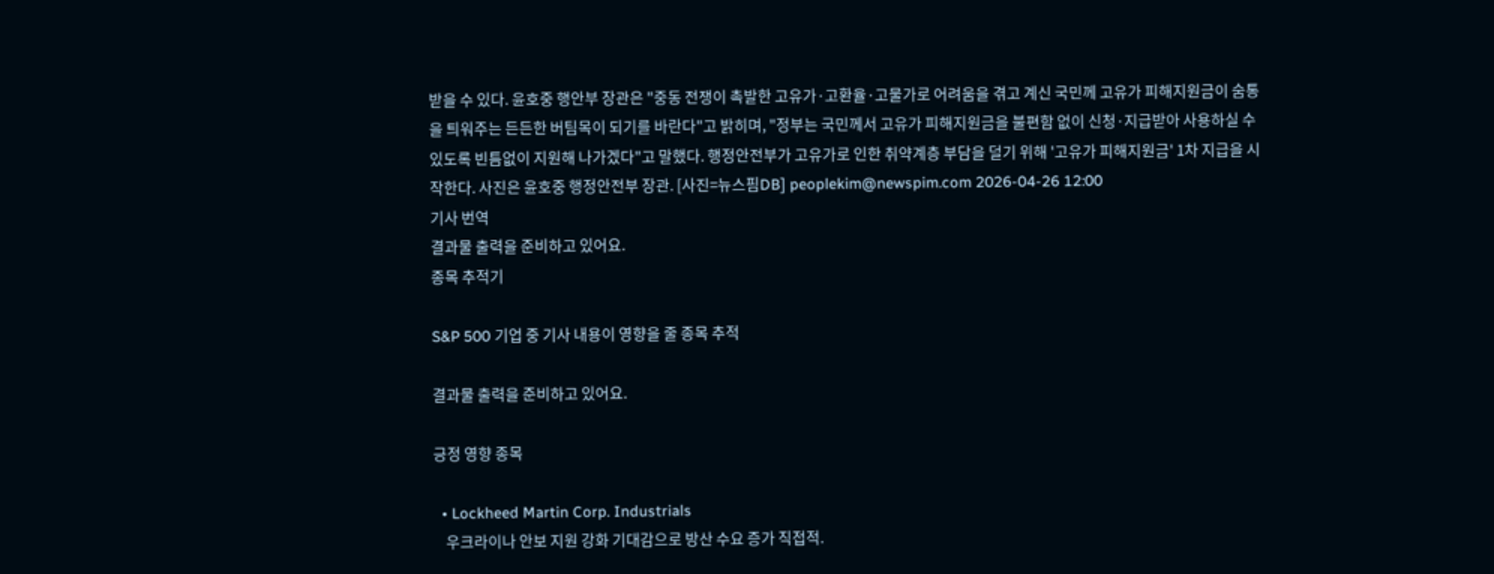받을 수 있다. 윤호중 행안부 장관은 "중동 전쟁이 촉발한 고유가·고환율·고물가로 어려움을 겪고 계신 국민께 고유가 피해지원금이 숨통을 틔워주는 든든한 버팀목이 되기를 바란다"고 밝히며, "정부는 국민께서 고유가 피해지원금을 불편함 없이 신청·지급받아 사용하실 수 있도록 빈틈없이 지원해 나가겠다"고 말했다. 행정안전부가 고유가로 인한 취약계층 부담을 덜기 위해 '고유가 피해지원금' 1차 지급을 시작한다. 사진은 윤호중 행정안전부 장관. [사진=뉴스핌DB] peoplekim@newspim.com 2026-04-26 12:00
기사 번역
결과물 출력을 준비하고 있어요.
종목 추적기

S&P 500 기업 중 기사 내용이 영향을 줄 종목 추적

결과물 출력을 준비하고 있어요.

긍정 영향 종목

  • Lockheed Martin Corp. Industrials
    우크라이나 안보 지원 강화 기대감으로 방산 수요 증가 직접적.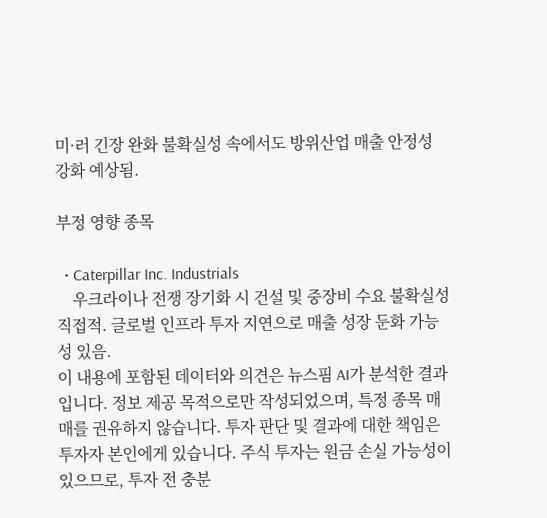미·러 긴장 완화 불확실성 속에서도 방위산업 매출 안정성 강화 예상됨.

부정 영향 종목

  • Caterpillar Inc. Industrials
    우크라이나 전쟁 장기화 시 건설 및 중장비 수요 불확실성 직접적. 글로벌 인프라 투자 지연으로 매출 성장 둔화 가능성 있음.
이 내용에 포함된 데이터와 의견은 뉴스핌 AI가 분석한 결과입니다. 정보 제공 목적으로만 작성되었으며, 특정 종목 매매를 권유하지 않습니다. 투자 판단 및 결과에 대한 책임은 투자자 본인에게 있습니다. 주식 투자는 원금 손실 가능성이 있으므로, 투자 전 충분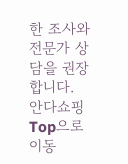한 조사와 전문가 상담을 권장합니다.
안다쇼핑
Top으로 이동